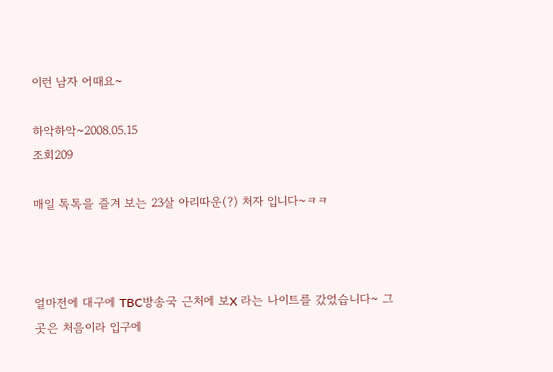이런 남자 어때요~

하악하악~2008.05.15
조회209

매일 톡톡을 즐겨 보는 23살 아리따운(?) 처자 입니다~ㅋㅋ



얼마전에 대구에 TBC방송국 근처에 보X 라는 나이트를 갔었습니다~ 그 곳은 처음이라 입구에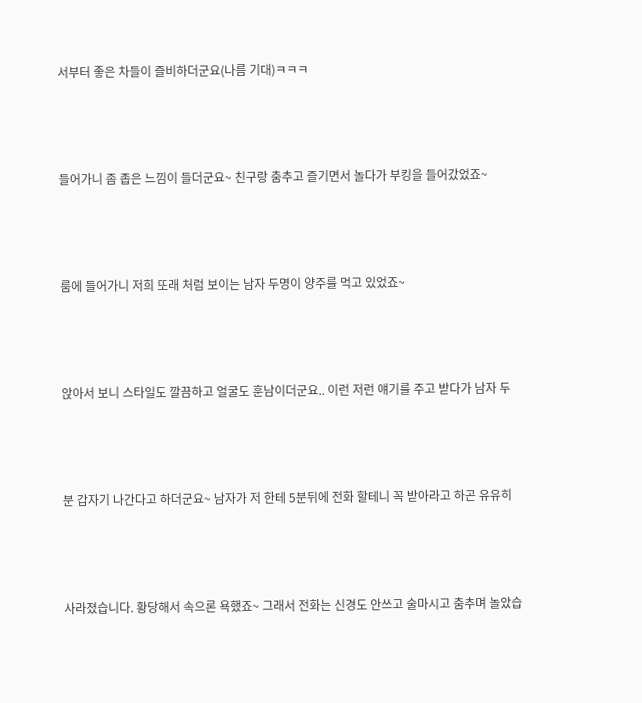서부터 좋은 차들이 즐비하더군요(나름 기대)ㅋㅋㅋ



들어가니 좀 좁은 느낌이 들더군요~ 친구랑 춤추고 즐기면서 놀다가 부킹을 들어갔었죠~



룸에 들어가니 저희 또래 처럼 보이는 남자 두명이 양주를 먹고 있었죠~



앉아서 보니 스타일도 깔끔하고 얼굴도 훈남이더군요.. 이런 저런 얘기를 주고 받다가 남자 두



분 갑자기 나간다고 하더군요~ 남자가 저 한테 5분뒤에 전화 할테니 꼭 받아라고 하곤 유유히



사라졌습니다. 황당해서 속으론 욕했죠~ 그래서 전화는 신경도 안쓰고 술마시고 춤추며 놀았습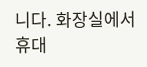니다. 화장실에서 휴대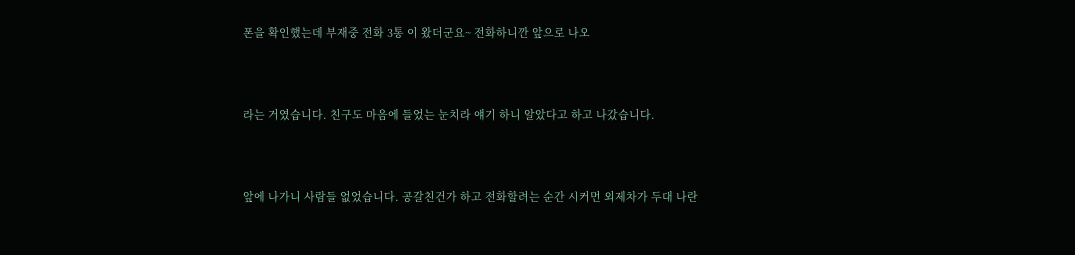폰을 확인했는데 부재중 전화 3통 이 왔더군요~ 전화하니깐 앞으로 나오



라는 거였습니다. 친구도 마음에 들었는 눈치라 얘기 하니 알았다고 하고 나갔습니다.



앞에 나가니 사람들 없었습니다. 공갈친건가 하고 전화할려는 순간 시커먼 외제차가 두대 나란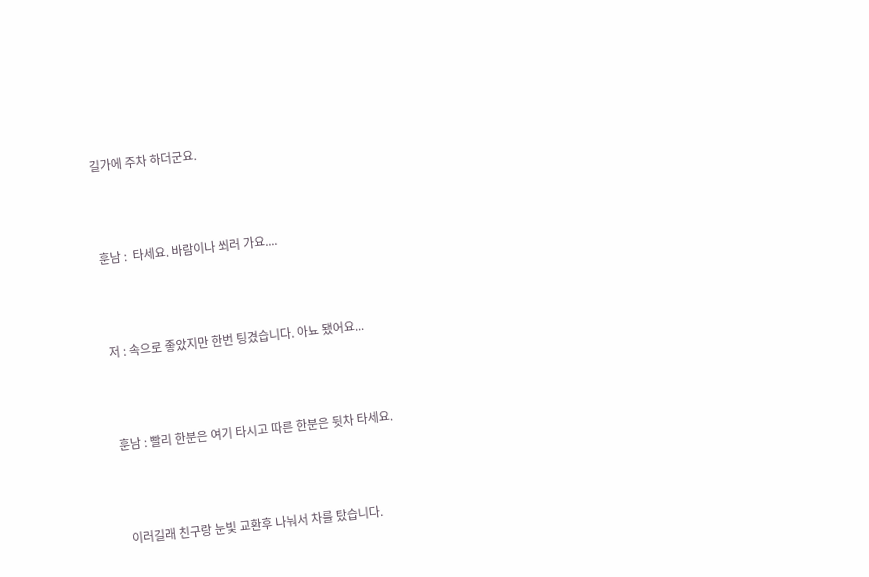길가에 주차 하더군요.



훈남 :  타세요. 바람이나 쐬러 가요....



저 : 속으로 좋았지만 한번 팅겼습니다. 아뇨 됐어요...



훈남 : 빨리 한분은 여기 타시고 따른 한분은 뒷차 타세요.



 이러길래 친구랑 눈빛 교환후 나눠서 차를 탔습니다.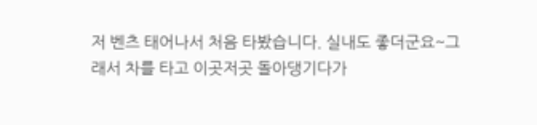저 벤츠 태어나서 처음 타봤습니다. 실내도 좋더군요~그래서 차를 타고 이곳저곳 돌아댕기다가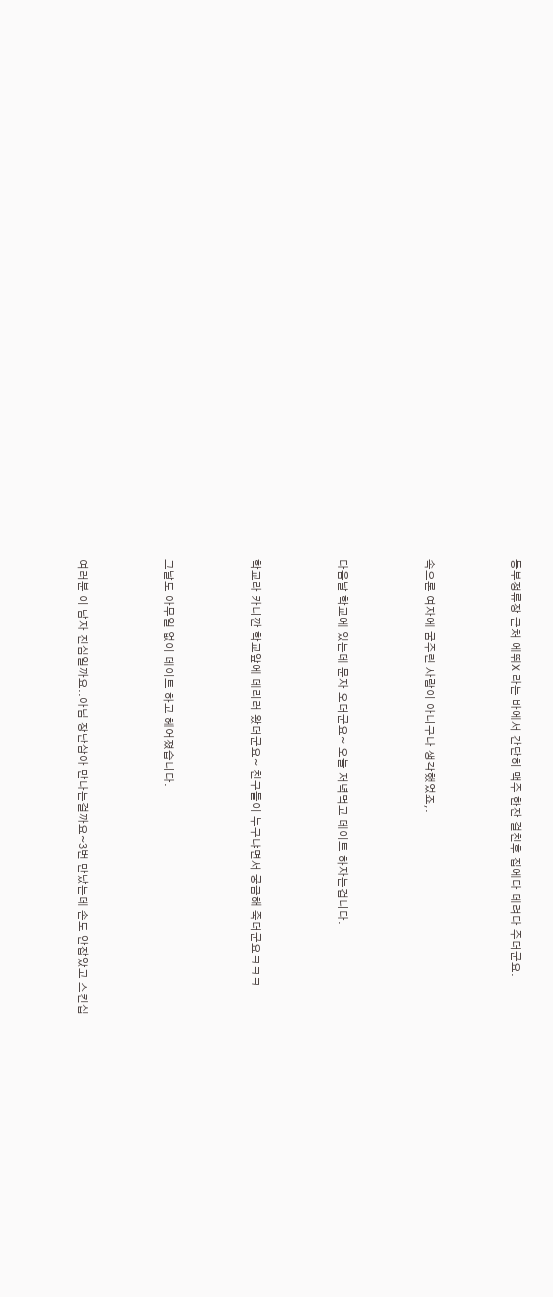동부정류장 근처 에뛰X 라는 바에서 간단히 맥주 한잔 걸친후 집에다 데려다 주더군요.



속으론 여자에 굼주린 사람이 아니구나 생각했었죠,.



다음날 학교에 있는데 문자 오더군요~ 오늘 저녁먹고 데이트 하자는겁니다.



학교라 카니깐 학교앞에 데리러 왔더군요~ 친구들이 누구냐면서 궁금해 죽더군요ㅋㅋㅋ



그날도 아무일 없이 데이트 하고 헤어졌습니다.



여러분 이 남자 진심일까요..아님 장난삼아 만나는걸까요~3번 만났는데 손도 안잡았고 스킨십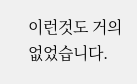이런것도 거의 없었습니다.